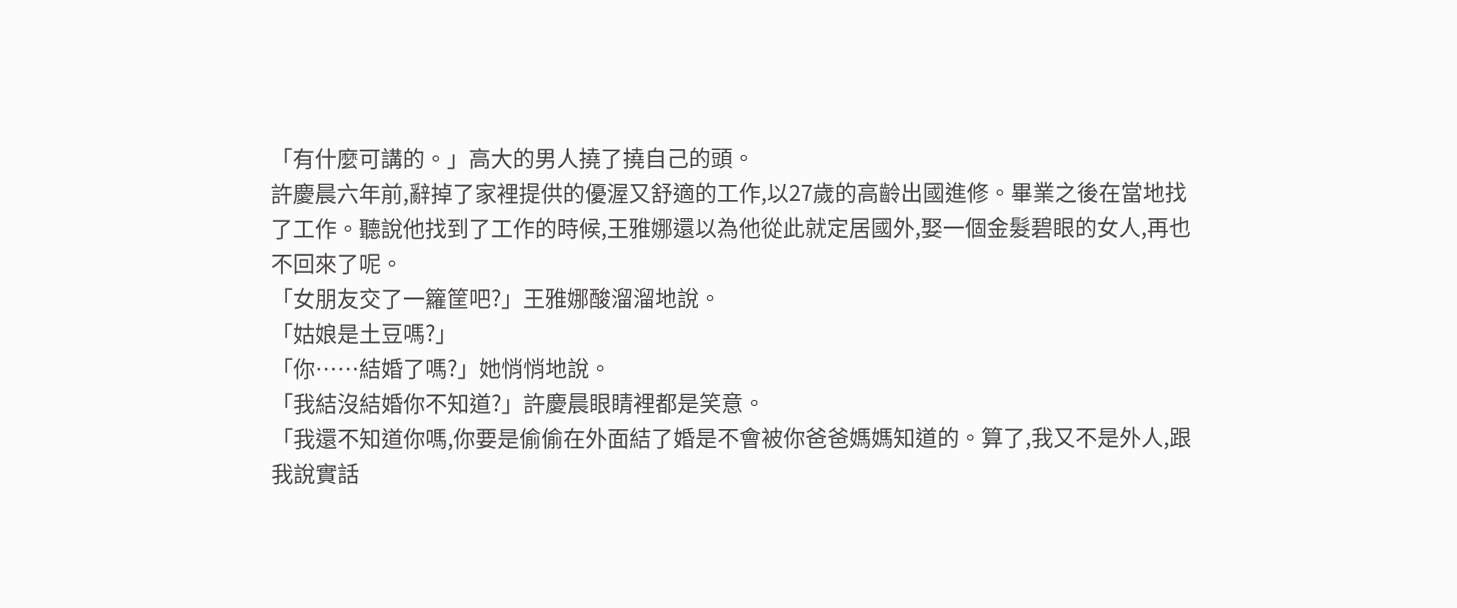「有什麼可講的。」高大的男人撓了撓自己的頭。
許慶晨六年前,辭掉了家裡提供的優渥又舒適的工作,以27歲的高齡出國進修。畢業之後在當地找了工作。聽說他找到了工作的時候,王雅娜還以為他從此就定居國外,娶一個金髮碧眼的女人,再也不回來了呢。
「女朋友交了一籮筐吧?」王雅娜酸溜溜地說。
「姑娘是土豆嗎?」
「你……結婚了嗎?」她悄悄地說。
「我結沒結婚你不知道?」許慶晨眼睛裡都是笑意。
「我還不知道你嗎,你要是偷偷在外面結了婚是不會被你爸爸媽媽知道的。算了,我又不是外人,跟我說實話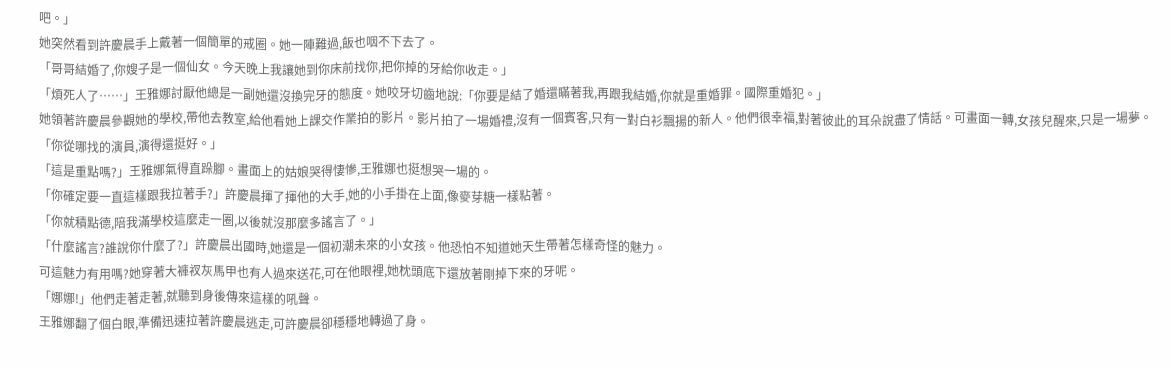吧。」
她突然看到許慶晨手上戴著一個簡單的戒圈。她一陣難過,飯也咽不下去了。
「哥哥結婚了,你嫂子是一個仙女。今天晚上我讓她到你床前找你,把你掉的牙給你收走。」
「煩死人了……」王雅娜討厭他總是一副她還沒換完牙的態度。她咬牙切齒地說:「你要是結了婚還瞞著我,再跟我結婚,你就是重婚罪。國際重婚犯。」
她領著許慶晨參觀她的學校,帶他去教室,給他看她上課交作業拍的影片。影片拍了一場婚禮,沒有一個賓客,只有一對白衫飄揚的新人。他們很幸福,對著彼此的耳朵說盡了情話。可畫面一轉,女孩兒醒來,只是一場夢。
「你從哪找的演員,演得還挺好。」
「這是重點嗎?」王雅娜氣得直跺腳。畫面上的姑娘哭得悽慘,王雅娜也挺想哭一場的。
「你確定要一直這樣跟我拉著手?」許慶晨揮了揮他的大手,她的小手掛在上面,像麥芽糖一樣粘著。
「你就積點德,陪我滿學校這麼走一圈,以後就沒那麼多謠言了。」
「什麼謠言?誰說你什麼了?」許慶晨出國時,她還是一個初潮未來的小女孩。他恐怕不知道她天生帶著怎樣奇怪的魅力。
可這魅力有用嗎?她穿著大褲衩灰馬甲也有人過來送花,可在他眼裡,她枕頭底下還放著剛掉下來的牙呢。
「娜娜!」他們走著走著,就聽到身後傳來這樣的吼聲。
王雅娜翻了個白眼,準備迅速拉著許慶晨逃走,可許慶晨卻穩穩地轉過了身。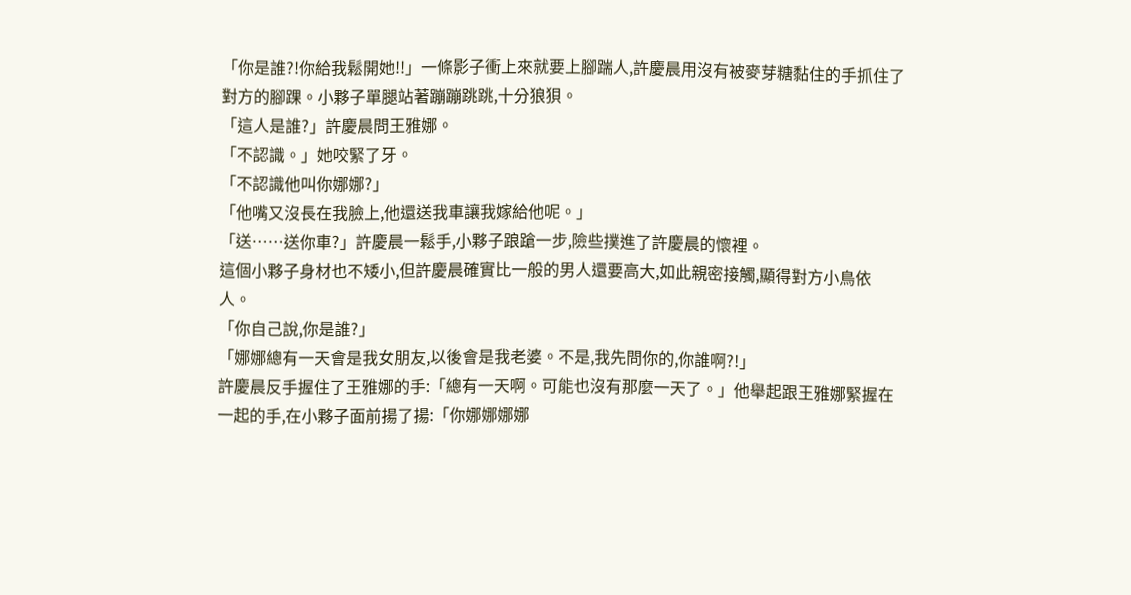「你是誰?!你給我鬆開她!!」一條影子衝上來就要上腳踹人,許慶晨用沒有被麥芽糖黏住的手抓住了對方的腳踝。小夥子單腿站著蹦蹦跳跳,十分狼狽。
「這人是誰?」許慶晨問王雅娜。
「不認識。」她咬緊了牙。
「不認識他叫你娜娜?」
「他嘴又沒長在我臉上,他還送我車讓我嫁給他呢。」
「送……送你車?」許慶晨一鬆手,小夥子踉蹌一步,險些撲進了許慶晨的懷裡。
這個小夥子身材也不矮小,但許慶晨確實比一般的男人還要高大,如此親密接觸,顯得對方小鳥依人。
「你自己說,你是誰?」
「娜娜總有一天會是我女朋友,以後會是我老婆。不是,我先問你的,你誰啊?!」
許慶晨反手握住了王雅娜的手:「總有一天啊。可能也沒有那麼一天了。」他舉起跟王雅娜緊握在一起的手,在小夥子面前揚了揚:「你娜娜娜娜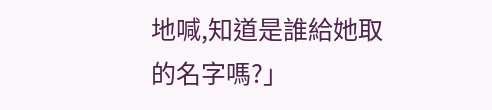地喊,知道是誰給她取的名字嗎?」